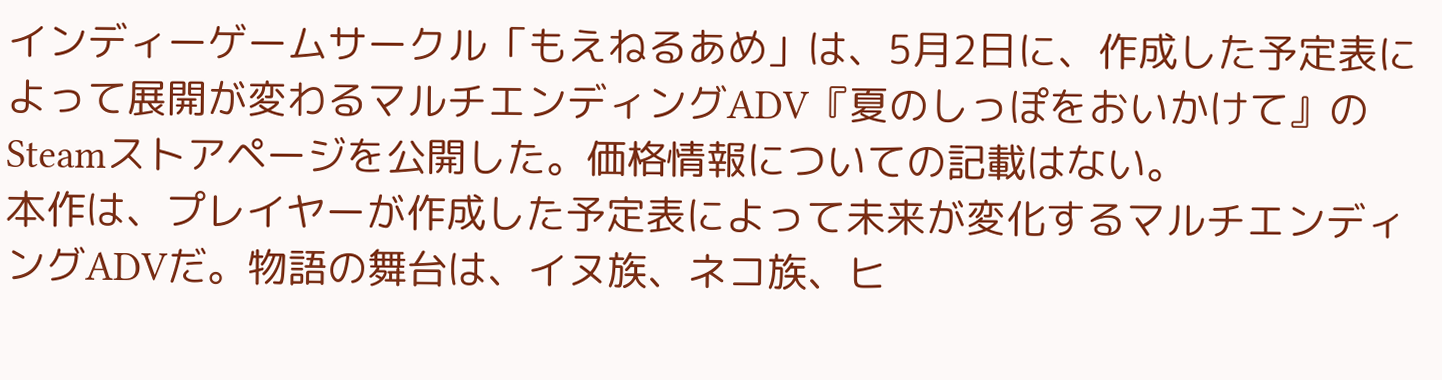インディーゲームサークル「もえねるあめ」は、5月2日に、作成した予定表によって展開が変わるマルチエンディングADV『夏のしっぽをおいかけて』のSteamストアページを公開した。価格情報についての記載はない。
本作は、プレイヤーが作成した予定表によって未来が変化するマルチエンディングADVだ。物語の舞台は、イヌ族、ネコ族、ヒ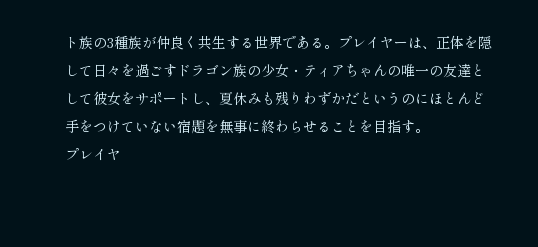ト族の3種族が仲良く共生する世界である。プレイヤーは、正体を隠して日々を過ごすドラゴン族の少女・ティアちゃんの唯一の友達として彼女をサポートし、夏休みも残りわずかだというのにほとんど手をつけていない宿題を無事に終わらせることを目指す。
プレイヤ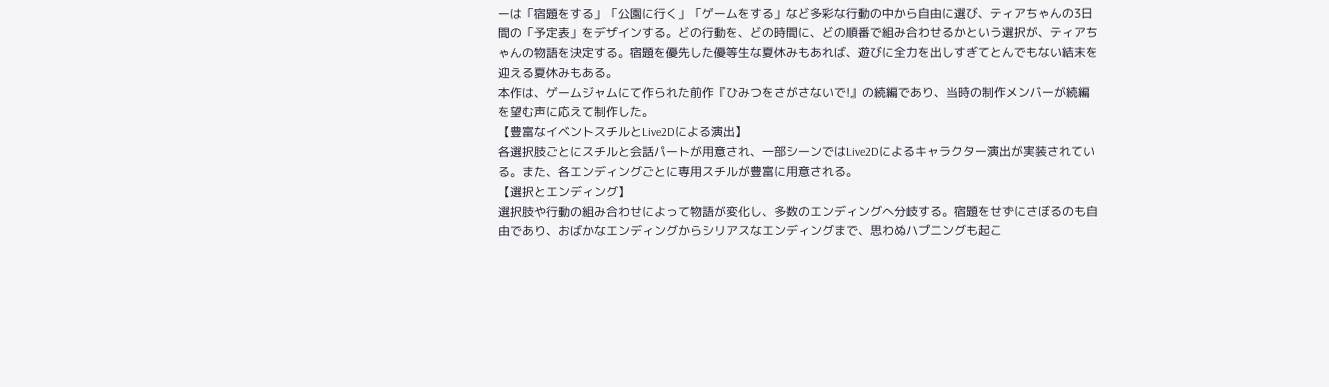ーは「宿題をする」「公園に行く」「ゲームをする」など多彩な行動の中から自由に選び、ティアちゃんの3日間の「予定表」をデザインする。どの行動を、どの時間に、どの順番で組み合わせるかという選択が、ティアちゃんの物語を決定する。宿題を優先した優等生な夏休みもあれば、遊びに全力を出しすぎてとんでもない結末を迎える夏休みもある。
本作は、ゲームジャムにて作られた前作『ひみつをさがさないで!』の続編であり、当時の制作メンバーが続編を望む声に応えて制作した。
【豊富なイベントスチルとLive2Dによる演出】
各選択肢ごとにスチルと会話パートが用意され、一部シーンではLive2Dによるキャラクター演出が実装されている。また、各エンディングごとに専用スチルが豊富に用意される。
【選択とエンディング】
選択肢や行動の組み合わせによって物語が変化し、多数のエンディングへ分岐する。宿題をせずにさぼるのも自由であり、おばかなエンディングからシリアスなエンディングまで、思わぬハプニングも起こ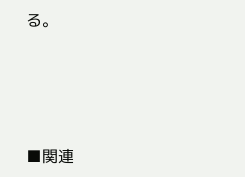る。





■関連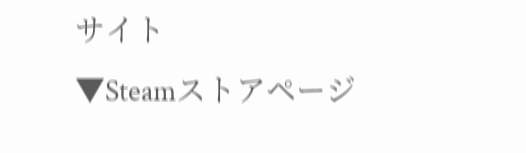サイト
▼Steamストアページ